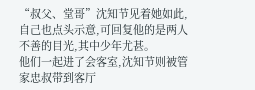“叔父、堂哥”沈知节见着她如此,自己也点头示意,可回复他的是两人不善的目光,其中少年尤甚。
他们一起进了会客室,沈知节则被管家忠叔带到客厅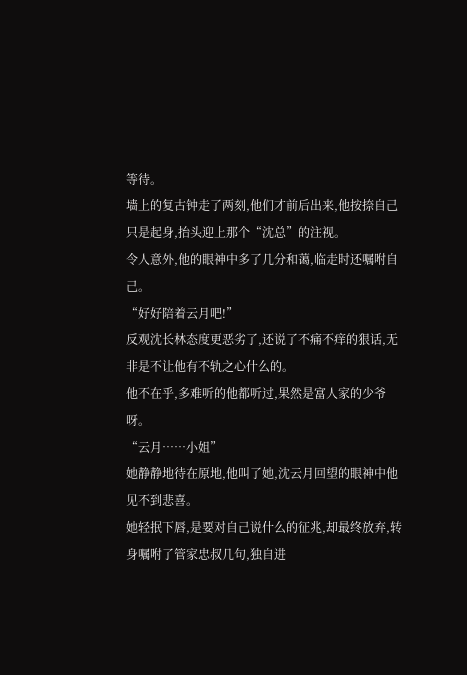等待。
墙上的复古钟走了两刻,他们才前后出来,他按捺自己只是起身,抬头迎上那个“沈总”的注视。
令人意外,他的眼神中多了几分和蔼,临走时还嘱咐自己。
“好好陪着云月吧!”
反观沈长林态度更恶劣了,还说了不痛不痒的狠话,无非是不让他有不轨之心什么的。
他不在乎,多难听的他都听过,果然是富人家的少爷呀。
“云月……小姐”
她静静地待在原地,他叫了她,沈云月回望的眼神中他见不到悲喜。
她轻抿下唇,是要对自己说什么的征兆,却最终放弃,转身嘱咐了管家忠叔几句,独自进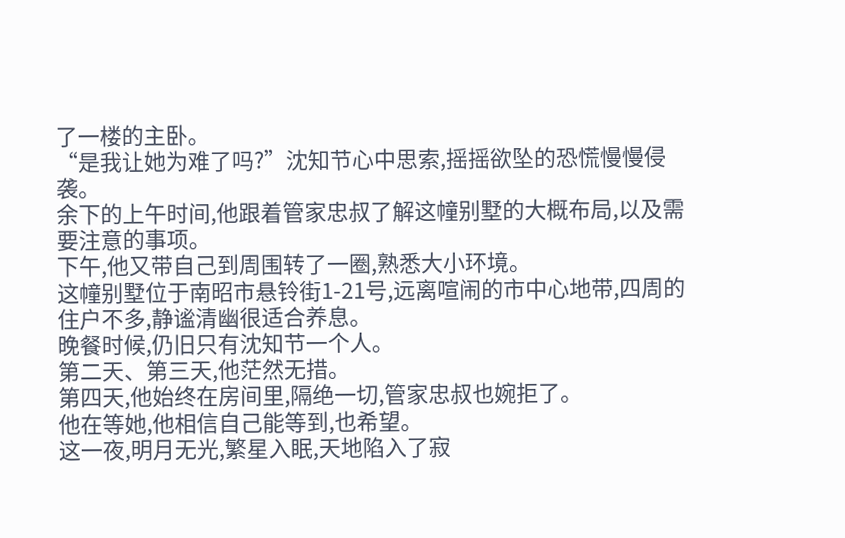了一楼的主卧。
“是我让她为难了吗?”沈知节心中思索,摇摇欲坠的恐慌慢慢侵袭。
余下的上午时间,他跟着管家忠叔了解这幢别墅的大概布局,以及需要注意的事项。
下午,他又带自己到周围转了一圈,熟悉大小环境。
这幢别墅位于南昭市悬铃街1-21号,远离喧闹的市中心地带,四周的住户不多,静谧清幽很适合养息。
晚餐时候,仍旧只有沈知节一个人。
第二天、第三天,他茫然无措。
第四天,他始终在房间里,隔绝一切,管家忠叔也婉拒了。
他在等她,他相信自己能等到,也希望。
这一夜,明月无光,繁星入眠,天地陷入了寂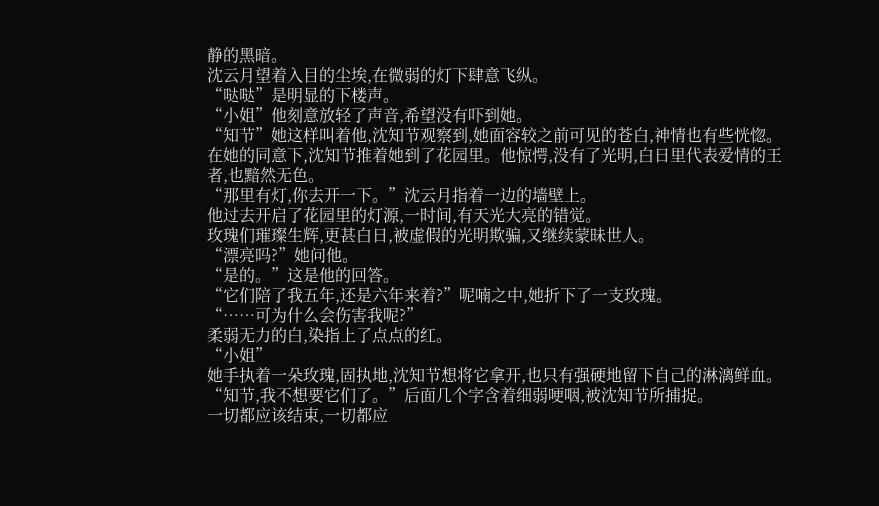静的黑暗。
沈云月望着入目的尘埃,在微弱的灯下肆意飞纵。
“哒哒”是明显的下楼声。
“小姐”他刻意放轻了声音,希望没有吓到她。
“知节”她这样叫着他,沈知节观察到,她面容较之前可见的苍白,神情也有些恍惚。
在她的同意下,沈知节推着她到了花园里。他惊愕,没有了光明,白日里代表爱情的王者,也黯然无色。
“那里有灯,你去开一下。”沈云月指着一边的墙壁上。
他过去开启了花园里的灯源,一时间,有天光大亮的错觉。
玫瑰们璀璨生辉,更甚白日,被虚假的光明欺骗,又继续蒙昧世人。
“漂亮吗?”她问他。
“是的。”这是他的回答。
“它们陪了我五年,还是六年来着?”呢喃之中,她折下了一支玫瑰。
“……可为什么会伤害我呢?”
柔弱无力的白,染指上了点点的红。
“小姐”
她手执着一朵玫瑰,固执地,沈知节想将它拿开,也只有强硬地留下自己的淋漓鲜血。
“知节,我不想要它们了。”后面几个字含着细弱哽咽,被沈知节所捕捉。
一切都应该结束,一切都应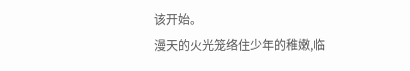该开始。
漫天的火光笼络住少年的稚嫩,临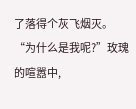了落得个灰飞烟灭。
“为什么是我呢?”玫瑰的喧嚣中,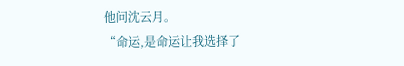他问沈云月。
“命运,是命运让我选择了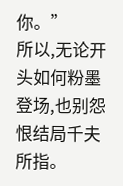你。”
所以,无论开头如何粉墨登场,也别怨恨结局千夫所指。